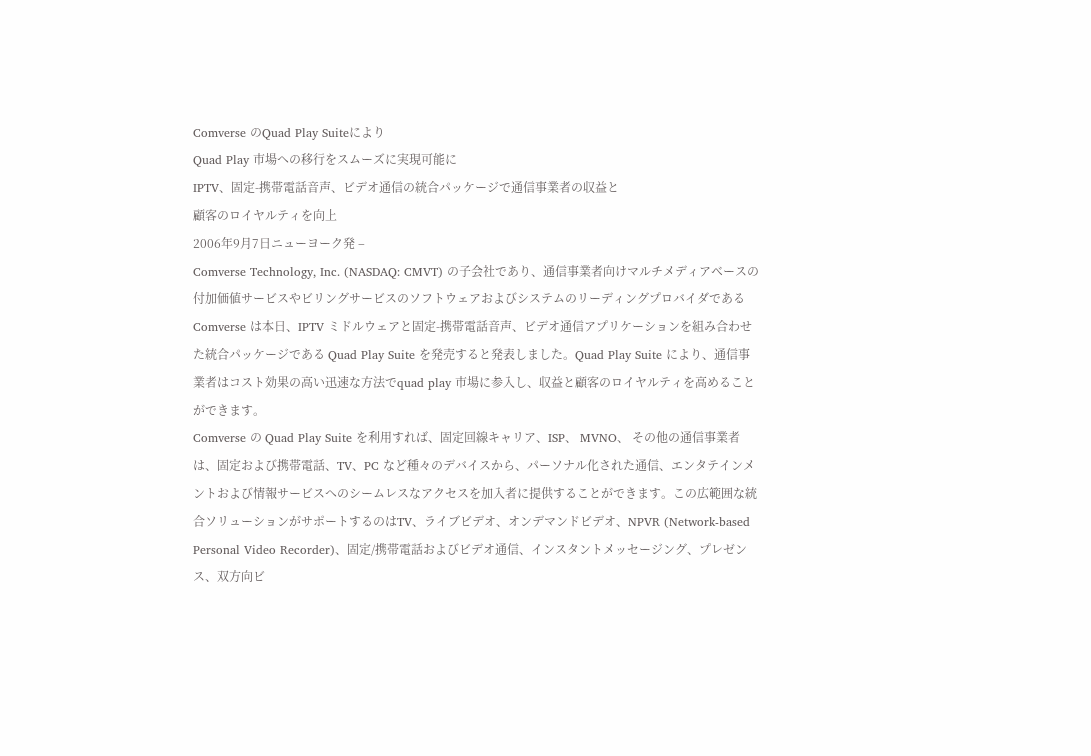Comverse のQuad Play Suiteにより
Quad Play 市場への移行をスムーズに実現可能に
IPTV、固定-携帯電話音声、ビデオ通信の統合パッケージで通信事業者の収益と
顧客のロイヤルティを向上
2006年9月7日ニューヨーク発 –
Comverse Technology, Inc. (NASDAQ: CMVT) の子会社であり、通信事業者向けマルチメディアベースの付加価値サービスやビリングサービスのソフトウェアおよびシステムのリーディングプロバイダであるComverse は本日、IPTV ミドルウェアと固定-携帯電話音声、ビデオ通信アプリケーションを組み合わせた統合パッケージである Quad Play Suite を発売すると発表しました。Quad Play Suite により、通信事業者はコスト効果の高い迅速な方法でquad play 市場に参入し、収益と顧客のロイヤルティを高めることができます。
Comverse の Quad Play Suite を利用すれば、固定回線キャリア、ISP、 MVNO、 その他の通信事業者は、固定および携帯電話、TV、PC など種々のデバイスから、パーソナル化された通信、エンタテインメントおよび情報サービスへのシームレスなアクセスを加入者に提供することができます。この広範囲な統合ソリューションがサポートするのはTV、ライブビデオ、オンデマンドビデオ、NPVR (Network-based Personal Video Recorder)、固定/携帯電話およびビデオ通信、インスタントメッセージング、プレゼンス、双方向ビ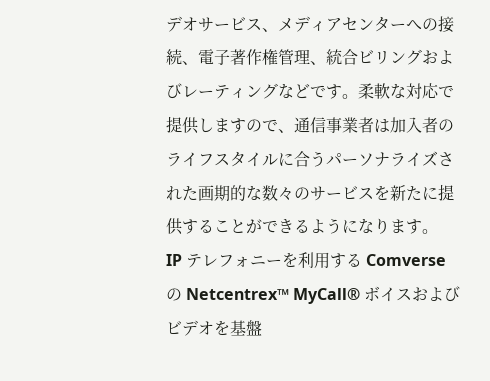デオサービス、メディアセンターへの接続、電子著作権管理、統合ビリングおよびレーティングなどです。柔軟な対応で提供しますので、通信事業者は加入者のライフスタイルに合うパーソナライズされた画期的な数々のサービスを新たに提供することができるようになります。
IP テレフォニーを利用する Comverse の Netcentrex™ MyCall® ボイスおよびビデオを基盤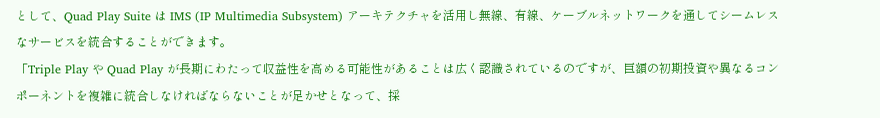として、Quad Play Suite は IMS (IP Multimedia Subsystem) アーキテクチャを活用し無線、有線、ケーブルネットワークを通してシームレスなサービスを統合することができます。
「Triple Play や Quad Play が長期にわたって収益性を高める可能性があることは広く認識されているのですが、巨額の初期投資や異なるコンポーネントを複雑に統合しなければならないことが足かせとなって、採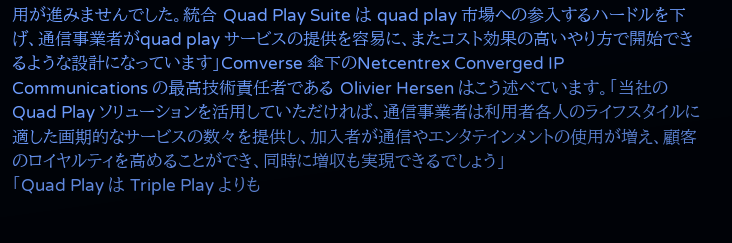用が進みませんでした。統合 Quad Play Suite は quad play 市場への参入するハードルを下げ、通信事業者がquad play サービスの提供を容易に、またコスト効果の高いやり方で開始できるような設計になっています」Comverse 傘下のNetcentrex Converged IP Communications の最高技術責任者である Olivier Hersen はこう述べています。「当社の Quad Play ソリューションを活用していただければ、通信事業者は利用者各人のライフスタイルに適した画期的なサービスの数々を提供し、加入者が通信やエンタテインメントの使用が増え、顧客のロイヤルティを高めることができ、同時に増収も実現できるでしょう」
「Quad Play は Triple Play よりも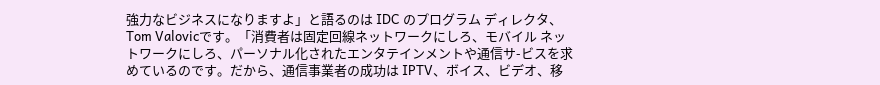強力なビジネスになりますよ」と語るのは IDC のプログラム ディレクタ、Tom Valovicです。「消費者は固定回線ネットワークにしろ、モバイル ネットワークにしろ、パーソナル化されたエンタテインメントや通信サ-ビスを求めているのです。だから、通信事業者の成功は IPTV、ボイス、ビデオ、移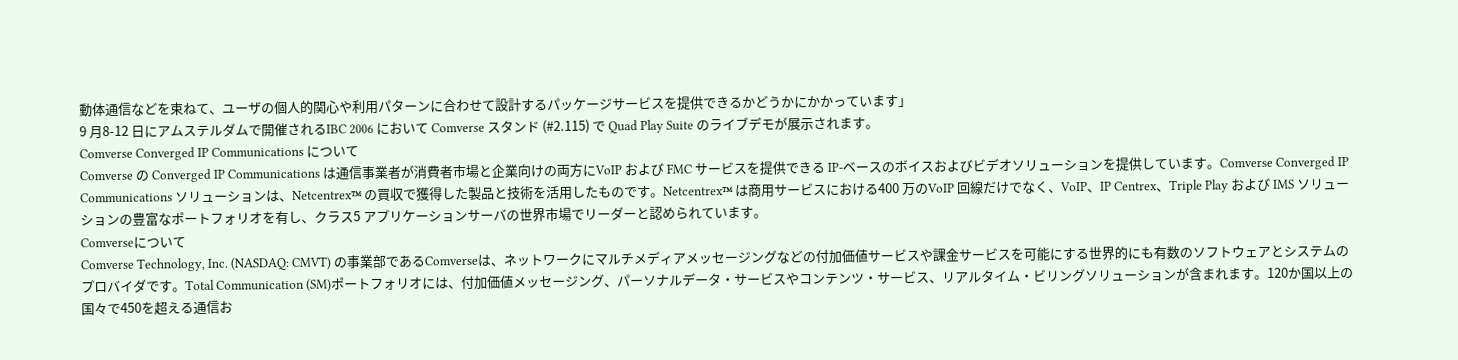動体通信などを束ねて、ユーザの個人的関心や利用パターンに合わせて設計するパッケージサービスを提供できるかどうかにかかっています」
9 月8-12 日にアムステルダムで開催されるIBC 2006 において Comverse スタンド (#2.115) で Quad Play Suite のライブデモが展示されます。
Comverse Converged IP Communications について
Comverse の Converged IP Communications は通信事業者が消費者市場と企業向けの両方にVoIP および FMC サービスを提供できる IP-ベースのボイスおよびビデオソリューションを提供しています。Comverse Converged IP Communications ソリューションは、Netcentrex™ の買収で獲得した製品と技術を活用したものです。Netcentrex™ は商用サービスにおける400 万のVoIP 回線だけでなく、VoIP、IP Centrex、Triple Play および IMS ソリューションの豊富なポートフォリオを有し、クラス5 アプリケーションサーバの世界市場でリーダーと認められています。
Comverseについて
Comverse Technology, Inc. (NASDAQ: CMVT) の事業部であるComverseは、ネットワークにマルチメディアメッセージングなどの付加価値サービスや課金サービスを可能にする世界的にも有数のソフトウェアとシステムのプロバイダです。Total Communication (SM)ポートフォリオには、付加価値メッセージング、パーソナルデータ・サービスやコンテンツ・サービス、リアルタイム・ビリングソリューションが含まれます。120か国以上の国々で450を超える通信お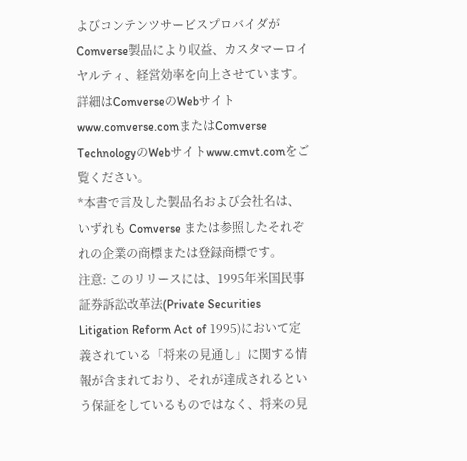よびコンテンツサービスプロバイダがComverse製品により収益、カスタマーロイヤルティ、経営効率を向上させています。詳細はComverseのWebサイトwww.comverse.comまたはComverse TechnologyのWebサイトwww.cmvt.comをご覧ください。
*本書で言及した製品名および会社名は、いずれも Comverse または参照したそれぞれの企業の商標または登録商標です。
注意: このリリースには、1995年米国民事証券訴訟改革法(Private Securities Litigation Reform Act of 1995)において定義されている「将来の見通し」に関する情報が含まれており、それが達成されるという保証をしているものではなく、将来の見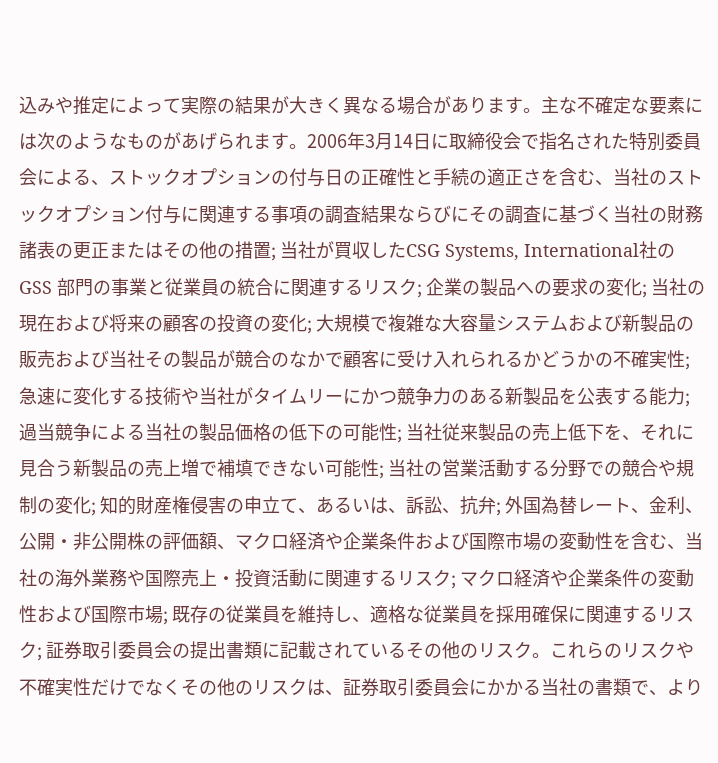込みや推定によって実際の結果が大きく異なる場合があります。主な不確定な要素には次のようなものがあげられます。2006年3月14日に取締役会で指名された特別委員会による、ストックオプションの付与日の正確性と手続の適正さを含む、当社のストックオプション付与に関連する事項の調査結果ならびにその調査に基づく当社の財務諸表の更正またはその他の措置; 当社が買収したCSG Systems, International社の GSS 部門の事業と従業員の統合に関連するリスク; 企業の製品への要求の変化; 当社の現在および将来の顧客の投資の変化; 大規模で複雑な大容量システムおよび新製品の販売および当社その製品が競合のなかで顧客に受け入れられるかどうかの不確実性; 急速に変化する技術や当社がタイムリーにかつ競争力のある新製品を公表する能力; 過当競争による当社の製品価格の低下の可能性; 当社従来製品の売上低下を、それに見合う新製品の売上増で補填できない可能性; 当社の営業活動する分野での競合や規制の変化; 知的財産権侵害の申立て、あるいは、訴訟、抗弁; 外国為替レート、金利、公開・非公開株の評価額、マクロ経済や企業条件および国際市場の変動性を含む、当社の海外業務や国際売上・投資活動に関連するリスク; マクロ経済や企業条件の変動性および国際市場; 既存の従業員を維持し、適格な従業員を採用確保に関連するリスク; 証券取引委員会の提出書類に記載されているその他のリスク。これらのリスクや不確実性だけでなくその他のリスクは、証券取引委員会にかかる当社の書類で、より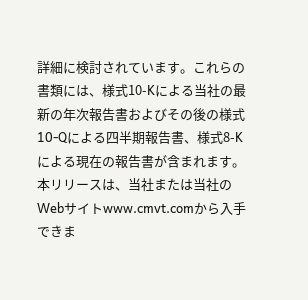詳細に検討されています。これらの書類には、様式10-Kによる当社の最新の年次報告書およびその後の様式10-Qによる四半期報告書、様式8-Kによる現在の報告書が含まれます。
本リリースは、当社または当社のWebサイトwww.cmvt.comから入手できま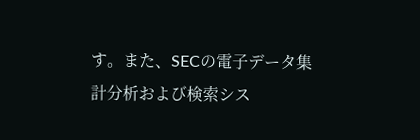す。また、SECの電子データ集計分析および検索シス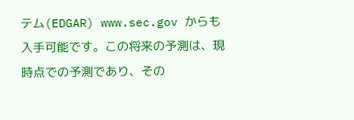テム(EDGAR) www.sec.gov からも入手可能です。この将来の予測は、現時点での予測であり、その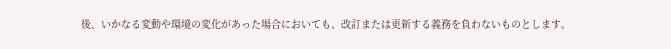後、いかなる変動や環境の変化があった場合においても、改訂または更新する義務を負わないものとします。